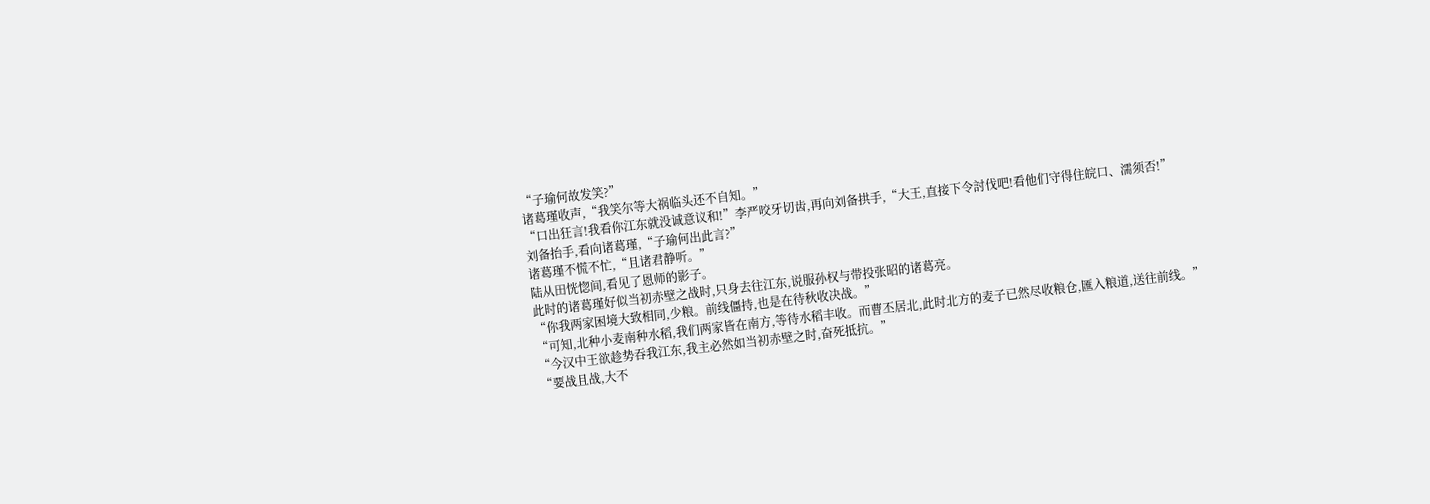“子瑜何故发笑?”
诸葛瑾收声,“我笑尔等大祸临头还不自知。”
“口出狂言!我看你江东就没诚意议和!”李严咬牙切齿,再向刘备拱手,“大王,直接下令討伐吧!看他们守得住皖口、濡须否!”
刘备抬手,看向诸葛瑾,“子瑜何出此言?”
诸葛瑾不慌不忙,“且诸君静听。”
陆从田恍惚间,看见了恩师的影子。
此时的诸葛瑾好似当初赤壁之战时,只身去往江东,说服孙权与带投张昭的诸葛亮。
“你我两家困境大致相同,少粮。前线僵持,也是在待秋收决战。”
“可知,北种小麦南种水稻,我们两家皆在南方,等待水稻丰收。而曹丕居北,此时北方的麦子已然尽收粮仓,匯入粮道,送往前线。”
“今汉中王欲趁势吞我江东,我主必然如当初赤壁之时,奋死抵抗。”
“要战且战,大不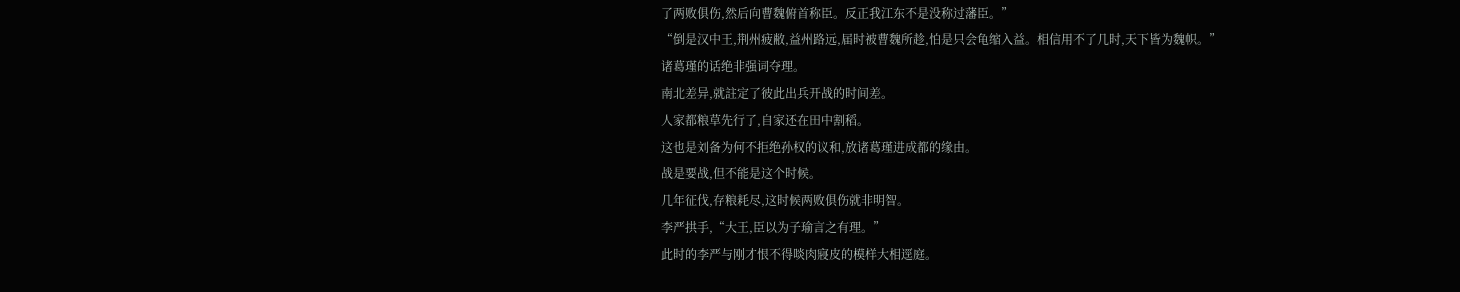了两败俱伤,然后向曹魏俯首称臣。反正我江东不是没称过藩臣。”
“倒是汉中王,荆州疲敝,益州路远,届时被曹魏所趁,怕是只会龟缩入益。相信用不了几时,天下皆为魏帜。”
诸葛瑾的话绝非强词夺理。
南北差异,就註定了彼此出兵开战的时间差。
人家都粮草先行了,自家还在田中割稻。
这也是刘备为何不拒绝孙权的议和,放诸葛瑾进成都的缘由。
战是要战,但不能是这个时候。
几年征伐,存粮耗尽,这时候两败俱伤就非明智。
李严拱手,“大王,臣以为子瑜言之有理。”
此时的李严与刚才恨不得啖肉寢皮的模样大相逕庭。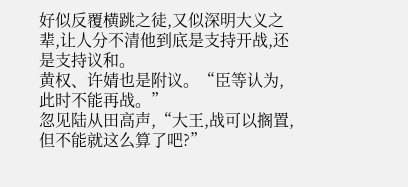好似反覆横跳之徒,又似深明大义之辈,让人分不清他到底是支持开战,还是支持议和。
黄权、许婧也是附议。“臣等认为,此时不能再战。”
忽见陆从田高声,“大王,战可以搁置,但不能就这么算了吧?”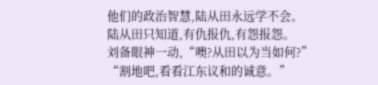他们的政治智慧,陆从田永远学不会。
陆从田只知道,有仇报仇,有怨报怨。
刘备眼神一动,“噢?从田以为当如何?”
“割地吧,看看江东议和的诚意。”